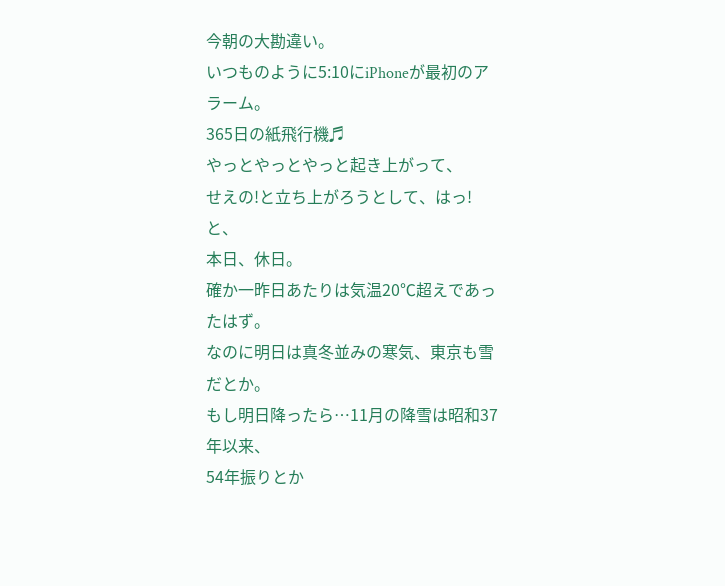今朝の大勘違い。
いつものように5:10にiPhoneが最初のアラーム。
365日の紙飛行機♬
やっとやっとやっと起き上がって、
せえの!と立ち上がろうとして、はっ!と、
本日、休日。
確か一昨日あたりは気温20℃超えであったはず。
なのに明日は真冬並みの寒気、東京も雪だとか。
もし明日降ったら…11月の降雪は昭和37年以来、
54年振りとか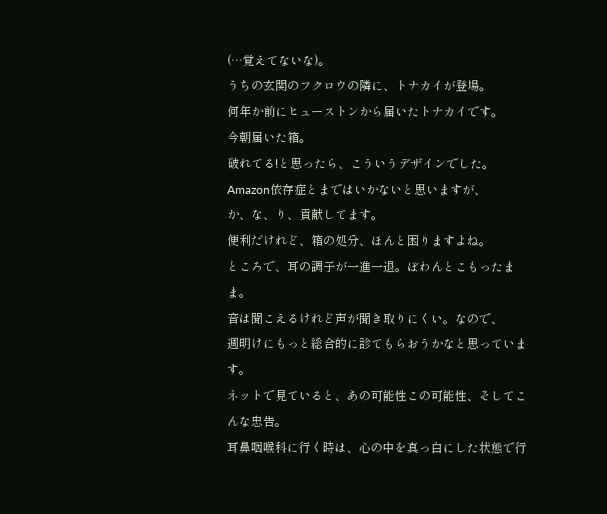(…覚えてないな)。
うちの玄関のフクロウの隣に、トナカイが登場。
何年か前にヒューストンから届いたトナカイです。
今朝届いた箱。
破れてる!と思ったら、こういうデザインでした。
Amazon依存症とまではいかないと思いますが、
か、な、り、貢献してます。
便利だけれど、箱の処分、ほんと困りますよね。
ところで、耳の調子が一進一退。ぼわんとこもったまま。
音は聞こえるけれど声が聞き取りにくい。なので、
週明けにもっと総合的に診てもらおうかなと思っています。
ネットで見ていると、あの可能性この可能性、そしてこんな忠告。
耳鼻咽喉科に行く時は、心の中を真っ白にした状態で行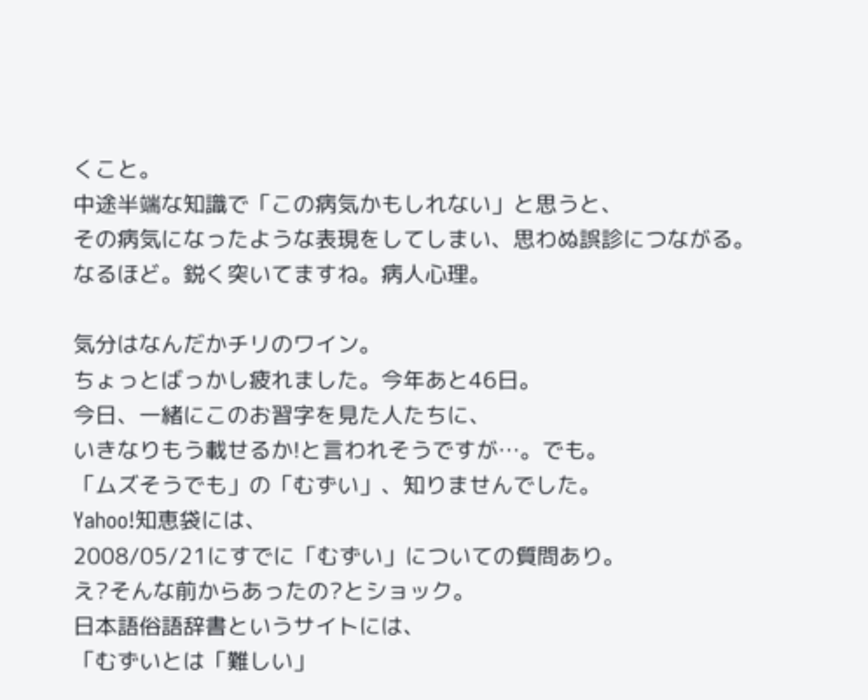くこと。
中途半端な知識で「この病気かもしれない」と思うと、
その病気になったような表現をしてしまい、思わぬ誤診につながる。
なるほど。鋭く突いてますね。病人心理。

気分はなんだかチリのワイン。
ちょっとばっかし疲れました。今年あと46日。
今日、一緒にこのお習字を見た人たちに、
いきなりもう載せるか!と言われそうですが…。でも。
「ムズそうでも」の「むずい」、知りませんでした。
Yahoo!知恵袋には、
2008/05/21にすでに「むずい」についての質問あり。
え?そんな前からあったの?とショック。
日本語俗語辞書というサイトには、
「むずいとは「難しい」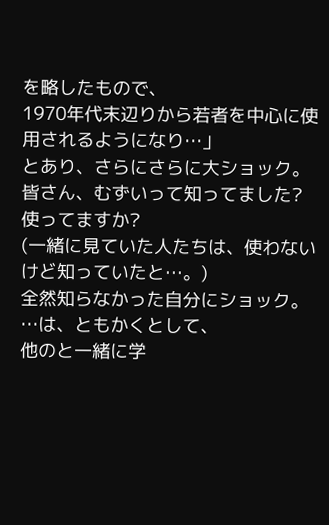を略したもので、
1970年代末辺りから若者を中心に使用されるようになり…」
とあり、さらにさらに大ショック。
皆さん、むずいって知ってました? 使ってますか?
(一緒に見ていた人たちは、使わないけど知っていたと…。)
全然知らなかった自分にショック。
…は、ともかくとして、
他のと一緒に学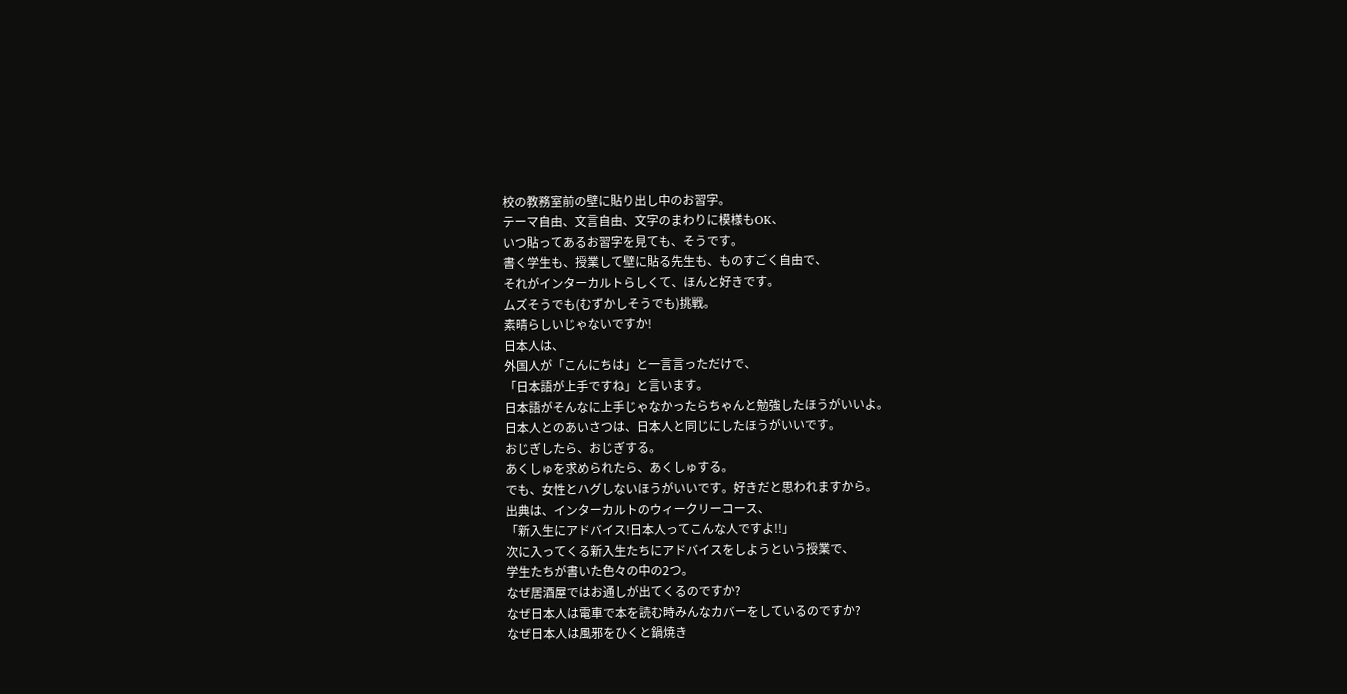校の教務室前の壁に貼り出し中のお習字。
テーマ自由、文言自由、文字のまわりに模様もOK、
いつ貼ってあるお習字を見ても、そうです。
書く学生も、授業して壁に貼る先生も、ものすごく自由で、
それがインターカルトらしくて、ほんと好きです。
ムズそうでも(むずかしそうでも)挑戦。
素晴らしいじゃないですか!
日本人は、
外国人が「こんにちは」と一言言っただけで、
「日本語が上手ですね」と言います。
日本語がそんなに上手じゃなかったらちゃんと勉強したほうがいいよ。
日本人とのあいさつは、日本人と同じにしたほうがいいです。
おじぎしたら、おじぎする。
あくしゅを求められたら、あくしゅする。
でも、女性とハグしないほうがいいです。好きだと思われますから。
出典は、インターカルトのウィークリーコース、
「新入生にアドバイス!日本人ってこんな人ですよ!!」
次に入ってくる新入生たちにアドバイスをしようという授業で、
学生たちが書いた色々の中の2つ。
なぜ居酒屋ではお通しが出てくるのですか?
なぜ日本人は電車で本を読む時みんなカバーをしているのですか?
なぜ日本人は風邪をひくと鍋焼き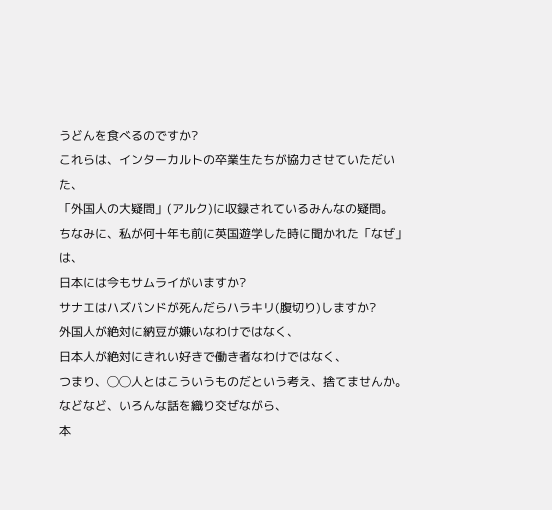うどんを食べるのですか?
これらは、インターカルトの卒業生たちが協力させていただいた、
「外国人の大疑問」(アルク)に収録されているみんなの疑問。
ちなみに、私が何十年も前に英国遊学した時に聞かれた「なぜ」は、
日本には今もサムライがいますか?
サナエはハズバンドが死んだらハラキリ(腹切り)しますか?
外国人が絶対に納豆が嫌いなわけではなく、
日本人が絶対にきれい好きで働き者なわけではなく、
つまり、◯◯人とはこういうものだという考え、捨てませんか。
などなど、いろんな話を織り交ぜながら、
本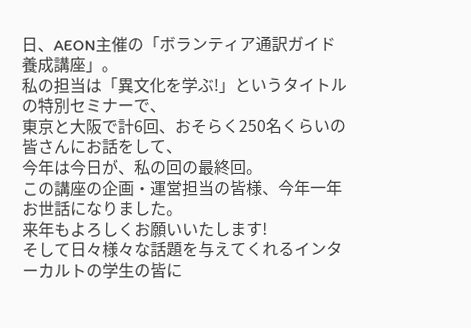日、AEON主催の「ボランティア通訳ガイド養成講座」。
私の担当は「異文化を学ぶ!」というタイトルの特別セミナーで、
東京と大阪で計6回、おそらく250名くらいの皆さんにお話をして、
今年は今日が、私の回の最終回。
この講座の企画・運営担当の皆様、今年一年お世話になりました。
来年もよろしくお願いいたします!
そして日々様々な話題を与えてくれるインターカルトの学生の皆に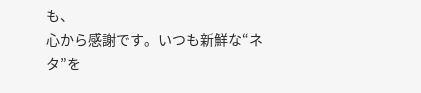も、
心から感謝です。いつも新鮮な“ネタ”を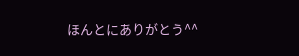ほんとにありがとう^^